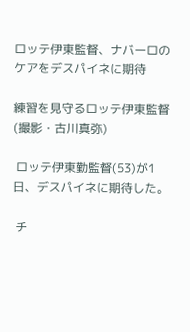ロッテ伊東監督、ナバーロのケアをデスパイネに期待

練習を見守るロッテ伊東監督(撮影・古川真弥)

 ロッテ伊東勤監督(53)が1日、デスパイネに期待した。

 チ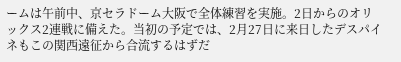ームは午前中、京セラドーム大阪で全体練習を実施。2日からのオリックス2連戦に備えた。当初の予定では、2月27日に来日したデスパイネもこの関西遠征から合流するはずだ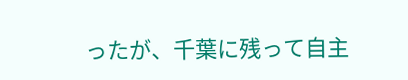ったが、千葉に残って自主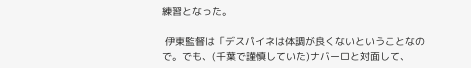練習となった。

 伊東監督は「デスパイネは体調が良くないということなので。でも、(千葉で謹慎していた)ナバーロと対面して、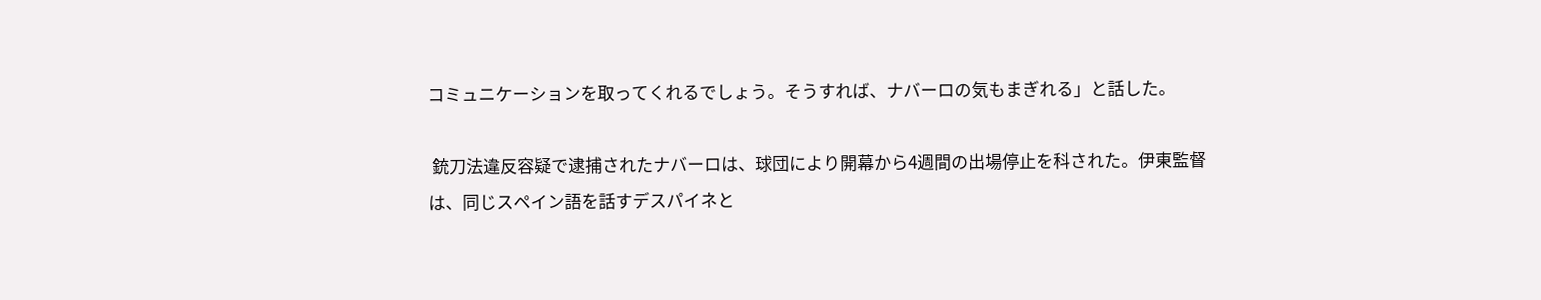コミュニケーションを取ってくれるでしょう。そうすれば、ナバーロの気もまぎれる」と話した。

 銃刀法違反容疑で逮捕されたナバーロは、球団により開幕から4週間の出場停止を科された。伊東監督は、同じスペイン語を話すデスパイネと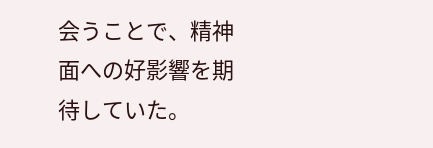会うことで、精神面への好影響を期待していた。